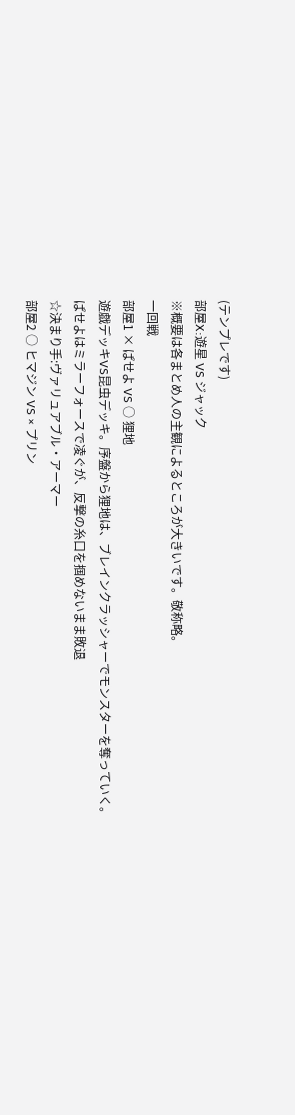(テンプレです)
部屋X:遊星 VS ジャック
※概要は各まとめ人の主観によるところが大きいです。敬称略。
一回戦
部屋1 × ぱせよ VS ○ 狸地
遊戯デッキVS昆虫デッキ。序盤から狸地は、ブレインクラッシャーでモンスターを奪っていく。
ぱせよはミラーフォースで凌ぐが、反撃の糸口を掴めないまま敗退
☆決まり手:ヴァリュアブル・アーマー
部屋2 ○ ヒマジン VS × プリン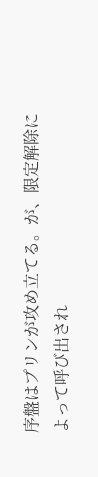序盤はプリンが攻め立てる。が、限定解除によって呼び出され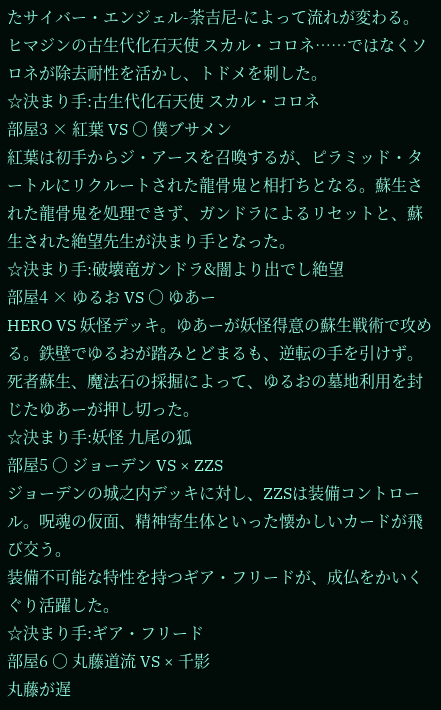たサイバー・エンジェル-荼吉尼-によって流れが変わる。
ヒマジンの古生代化石天使 スカル・コロネ……ではなくソロネが除去耐性を活かし、トドメを刺した。
☆決まり手:古生代化石天使 スカル・コロネ
部屋3 × 紅葉 VS ○ 僕ブサメン
紅葉は初手からジ・アースを召喚するが、ピラミッド・タートルにリクルートされた龍骨鬼と相打ちとなる。蘇生された龍骨鬼を処理できず、ガンドラによるリセットと、蘇生された絶望先生が決まり手となった。
☆決まり手:破壊竜ガンドラ&闇より出でし絶望
部屋4 × ゆるお VS ○ ゆあー
HERO VS 妖怪デッキ。ゆあーが妖怪得意の蘇生戦術で攻める。鉄壁でゆるおが踏みとどまるも、逆転の手を引けず。
死者蘇生、魔法石の採掘によって、ゆるおの墓地利用を封じたゆあーが押し切った。
☆決まり手:妖怪 九尾の狐
部屋5 ○ ジョーデン VS × ZZS
ジョーデンの城之内デッキに対し、ZZSは装備コントロール。呪魂の仮面、精神寄生体といった懐かしいカードが飛び交う。
装備不可能な特性を持つギア・フリードが、成仏をかいくぐり活躍した。
☆決まり手:ギア・フリード
部屋6 ○ 丸藤道流 VS × 千影
丸藤が遅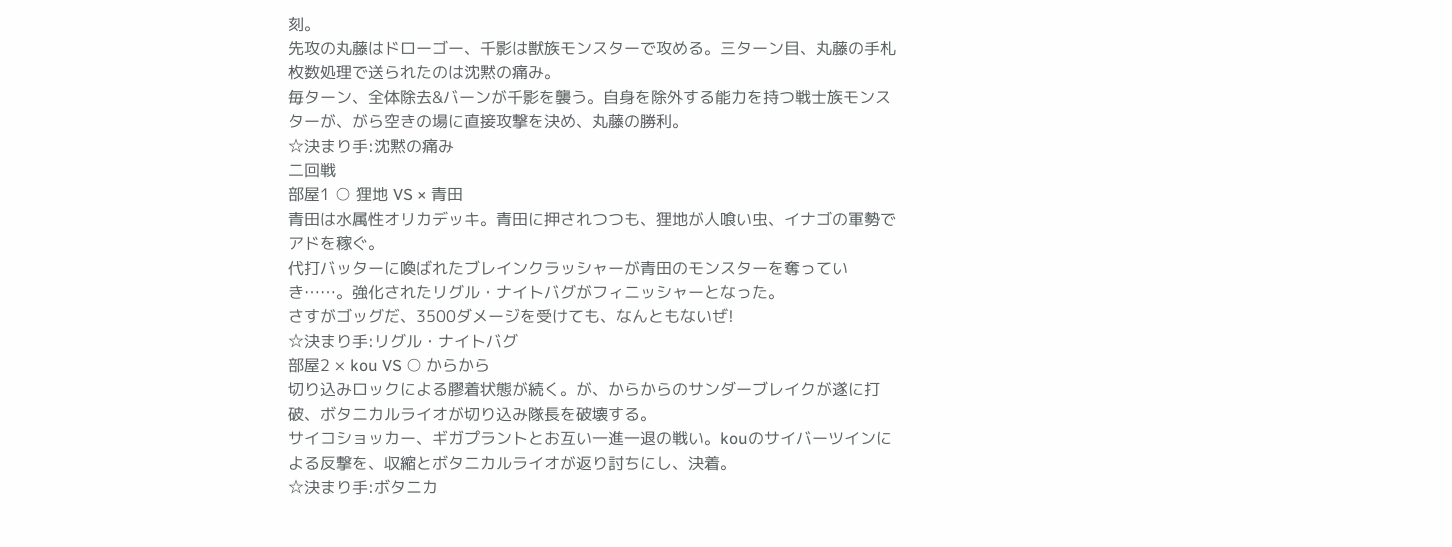刻。
先攻の丸藤はドローゴー、千影は獣族モンスターで攻める。三ターン目、丸藤の手札枚数処理で送られたのは沈黙の痛み。
毎ターン、全体除去&バーンが千影を襲う。自身を除外する能力を持つ戦士族モンスターが、がら空きの場に直接攻撃を決め、丸藤の勝利。
☆決まり手:沈黙の痛み
二回戦
部屋1 ○ 狸地 VS × 青田
青田は水属性オリカデッキ。青田に押されつつも、狸地が人喰い虫、イナゴの軍勢でアドを稼ぐ。
代打バッターに喚ばれたブレインクラッシャーが青田のモンスターを奪っていき……。強化されたリグル・ナイトバグがフィニッシャーとなった。
さすがゴッグだ、3500ダメージを受けても、なんともないぜ!
☆決まり手:リグル・ナイトバグ
部屋2 × kou VS ○ からから
切り込みロックによる膠着状態が続く。が、からからのサンダーブレイクが遂に打破、ボタニカルライオが切り込み隊長を破壊する。
サイコショッカー、ギガプラントとお互い一進一退の戦い。kouのサイバーツインによる反撃を、収縮とボタニカルライオが返り討ちにし、決着。
☆決まり手:ボタニカ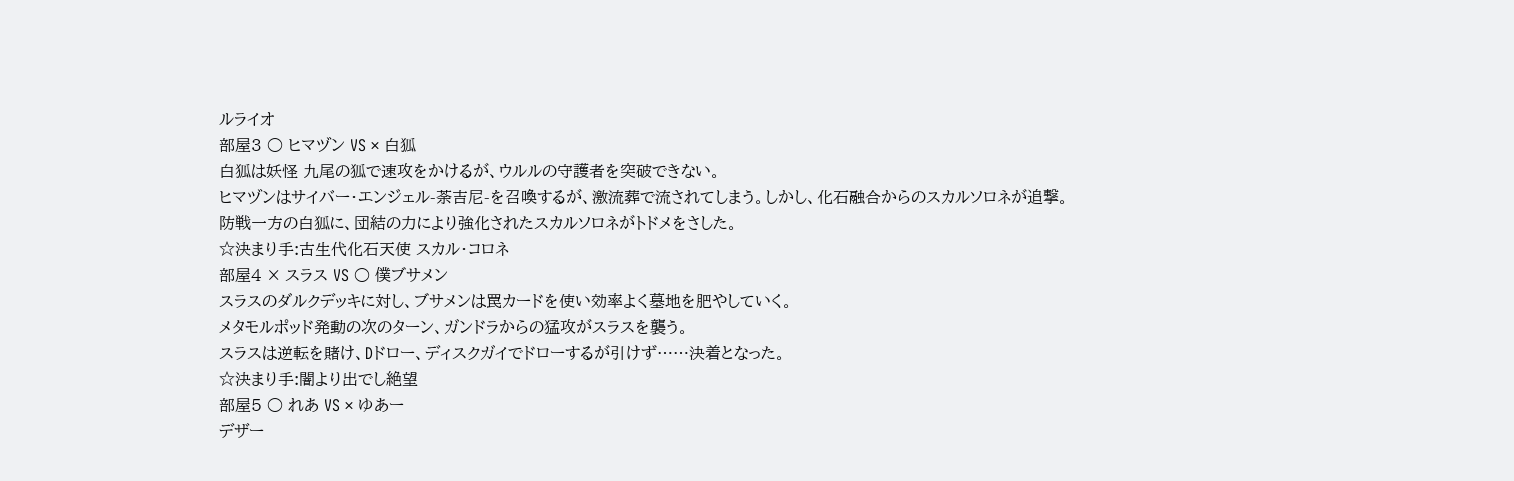ルライオ
部屋3 ○ ヒマヅン VS × 白狐
白狐は妖怪 九尾の狐で速攻をかけるが、ウルルの守護者を突破できない。
ヒマヅンはサイバー・エンジェル-荼吉尼-を召喚するが、激流葬で流されてしまう。しかし、化石融合からのスカルソロネが追撃。
防戦一方の白狐に、団結の力により強化されたスカルソロネがトドメをさした。
☆決まり手:古生代化石天使 スカル・コロネ
部屋4 × スラス VS ○ 僕ブサメン
スラスのダルクデッキに対し、ブサメンは罠カードを使い効率よく墓地を肥やしていく。
メタモルポッド発動の次のターン、ガンドラからの猛攻がスラスを襲う。
スラスは逆転を賭け、Dドロー、ディスクガイでドローするが引けず……決着となった。
☆決まり手:闇より出でし絶望
部屋5 ○ れあ VS × ゆあー
デザー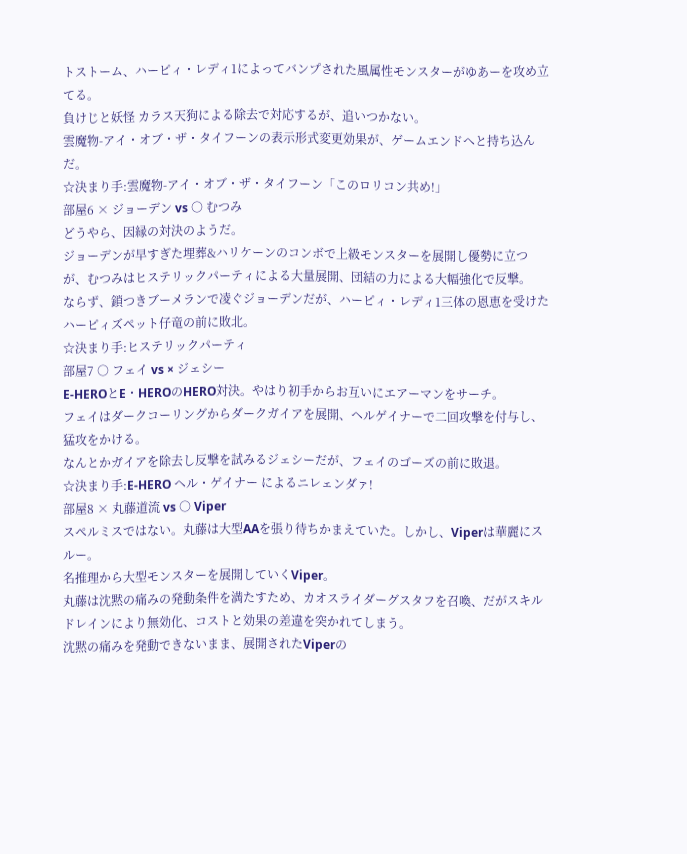トストーム、ハーピィ・レディ1によってバンプされた風属性モンスターがゆあーを攻め立てる。
負けじと妖怪 カラス天狗による除去で対応するが、追いつかない。
雲魔物-アイ・オブ・ザ・タイフーンの表示形式変更効果が、ゲームエンドへと持ち込んだ。
☆決まり手:雲魔物-アイ・オブ・ザ・タイフーン「このロリコン共め!」
部屋6 × ジョーデン vs ○ むつみ
どうやら、因縁の対決のようだ。
ジョーデンが早すぎた埋葬&ハリケーンのコンボで上級モンスターを展開し優勢に立つが、むつみはヒステリックパーティによる大量展開、団結の力による大幅強化で反撃。
ならず、鎖つきブーメランで凌ぐジョーデンだが、ハーピィ・レディ1三体の恩恵を受けたハーピィズペット仔竜の前に敗北。
☆決まり手:ヒステリックパーティ
部屋7 ○ フェイ vs × ジェシー
E-HEROとE・HEROのHERO対決。やはり初手からお互いにエアーマンをサーチ。
フェイはダークコーリングからダークガイアを展開、ヘルゲイナーで二回攻撃を付与し、猛攻をかける。
なんとかガイアを除去し反撃を試みるジェシーだが、フェイのゴーズの前に敗退。
☆決まり手:E-HERO ヘル・ゲイナー によるニレェンダァ!
部屋8 × 丸藤道流 vs ○ Viper
スペルミスではない。丸藤は大型AAを張り待ちかまえていた。しかし、Viperは華麗にスルー。
名推理から大型モンスターを展開していくViper。
丸藤は沈黙の痛みの発動条件を満たすため、カオスライダーグスタフを召喚、だがスキルドレインにより無効化、コストと効果の差違を突かれてしまう。
沈黙の痛みを発動できないまま、展開されたViperの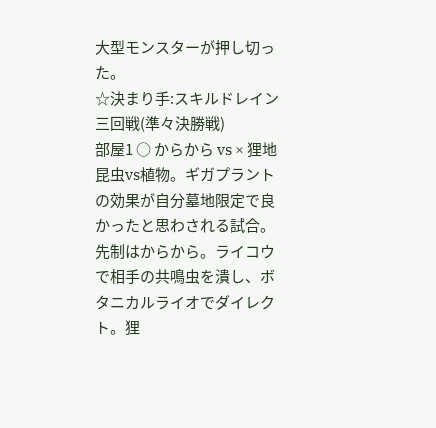大型モンスターが押し切った。
☆決まり手:スキルドレイン
三回戦(準々決勝戦)
部屋1 ○ からから vs × 狸地
昆虫vs植物。ギガプラントの効果が自分墓地限定で良かったと思わされる試合。
先制はからから。ライコウで相手の共鳴虫を潰し、ボタニカルライオでダイレクト。狸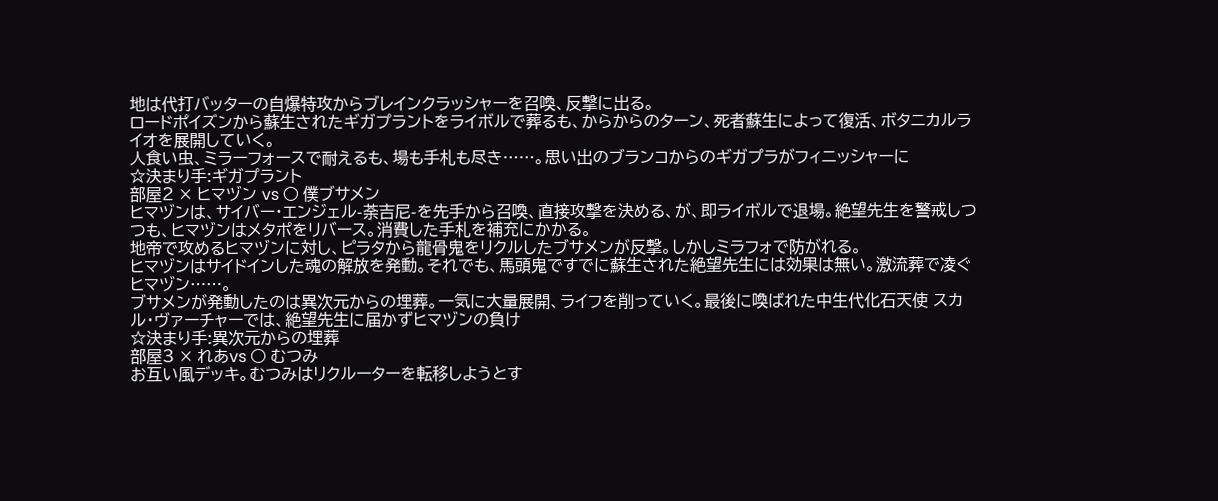地は代打バッターの自爆特攻からブレインクラッシャーを召喚、反撃に出る。
ロードポイズンから蘇生されたギガプラントをライボルで葬るも、からからのターン、死者蘇生によって復活、ボタニカルライオを展開していく。
人食い虫、ミラーフォースで耐えるも、場も手札も尽き……。思い出のブランコからのギガプラがフィニッシャーに
☆決まり手:ギガプラント
部屋2 × ヒマヅン vs ○ 僕ブサメン
ヒマヅンは、サイバー・エンジェル-荼吉尼-を先手から召喚、直接攻撃を決める、が、即ライボルで退場。絶望先生を警戒しつつも、ヒマヅンはメタポをリバース。消費した手札を補充にかかる。
地帝で攻めるヒマヅンに対し、ピラタから龍骨鬼をリクルしたブサメンが反撃。しかしミラフォで防がれる。
ヒマヅンはサイドインした魂の解放を発動。それでも、馬頭鬼ですでに蘇生された絶望先生には効果は無い。激流葬で凌ぐヒマヅン……。
ブサメンが発動したのは異次元からの埋葬。一気に大量展開、ライフを削っていく。最後に喚ばれた中生代化石天使 スカル・ヴァーチャーでは、絶望先生に届かずヒマヅンの負け
☆決まり手:異次元からの埋葬
部屋3 × れあvs ○ むつみ
お互い風デッキ。むつみはリクルーターを転移しようとす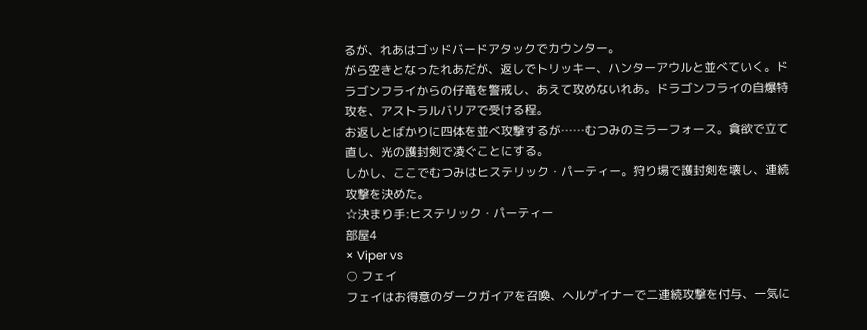るが、れあはゴッドバードアタックでカウンター。
がら空きとなったれあだが、返しでトリッキー、ハンターアウルと並べていく。ドラゴンフライからの仔竜を警戒し、あえて攻めないれあ。ドラゴンフライの自爆特攻を、アストラルバリアで受ける程。
お返しとばかりに四体を並べ攻撃するが……むつみのミラーフォース。貪欲で立て直し、光の護封剣で凌ぐことにする。
しかし、ここでむつみはヒステリック・パーティー。狩り場で護封剣を壊し、連続攻撃を決めた。
☆決まり手:ヒステリック・パーティー
部屋4
× Viper vs
○ フェイ
フェイはお得意のダークガイアを召喚、ヘルゲイナーで二連続攻撃を付与、一気に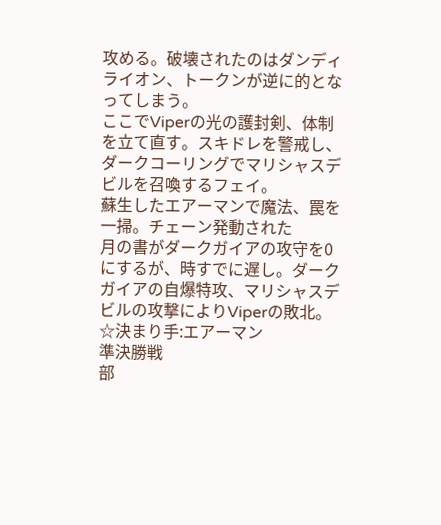攻める。破壊されたのはダンディライオン、トークンが逆に的となってしまう。
ここでViperの光の護封剣、体制を立て直す。スキドレを警戒し、ダークコーリングでマリシャスデビルを召喚するフェイ。
蘇生したエアーマンで魔法、罠を一掃。チェーン発動された
月の書がダークガイアの攻守を0にするが、時すでに遅し。ダークガイアの自爆特攻、マリシャスデビルの攻撃によりViperの敗北。
☆決まり手:エアーマン
準決勝戦
部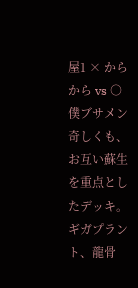屋1 × からから vs ○ 僕ブサメン
奇しくも、お互い蘇生を重点としたデッキ。
ギガプラント、龍骨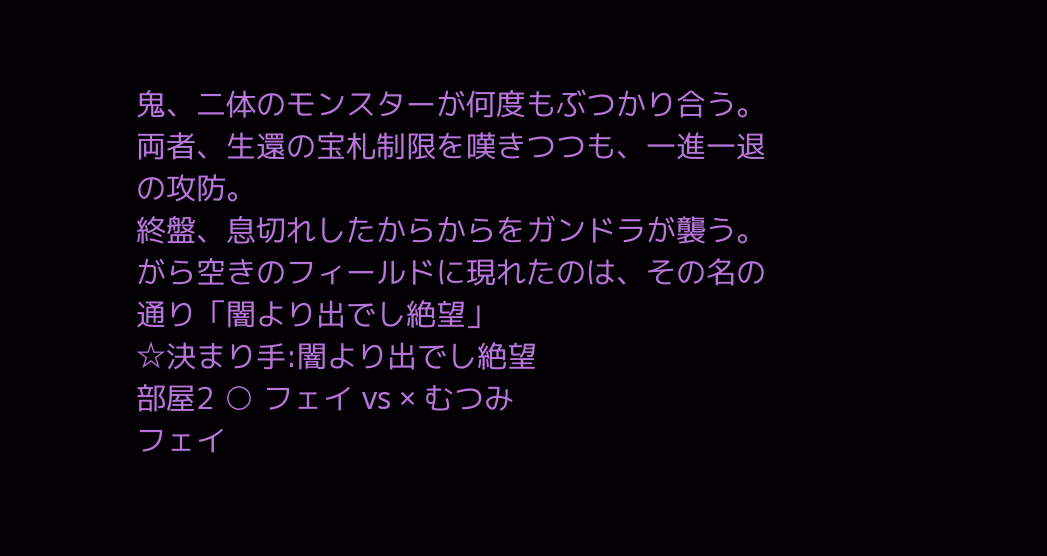鬼、二体のモンスターが何度もぶつかり合う。両者、生還の宝札制限を嘆きつつも、一進一退の攻防。
終盤、息切れしたからからをガンドラが襲う。がら空きのフィールドに現れたのは、その名の通り「闇より出でし絶望」
☆決まり手:闇より出でし絶望
部屋2 ○ フェイ vs × むつみ
フェイ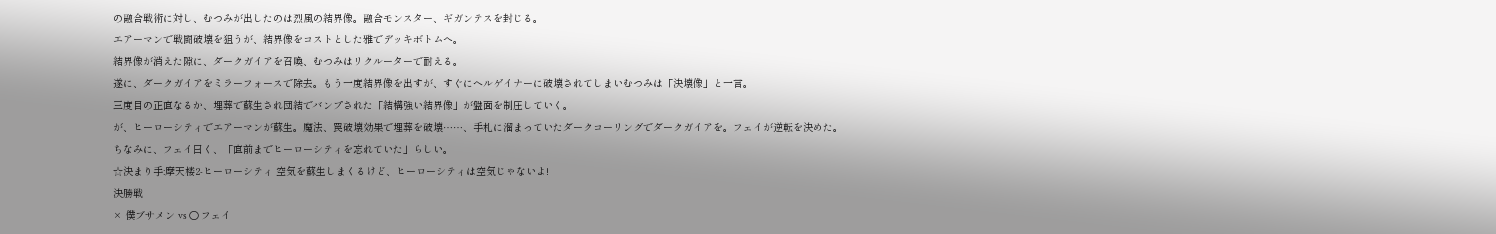の融合戦術に対し、むつみが出したのは烈風の結界像。融合モンスター、ギガンテスを封じる。
エアーマンで戦闘破壊を狙うが、結界像をコストとした雅でデッキボトムへ。
結界像が消えた隙に、ダークガイアを召喚、むつみはリクルーターで耐える。
遂に、ダークガイアをミラーフォースで除去。もう一度結界像を出すが、すぐにヘルゲイナーに破壊されてしまいむつみは「決壊像」と一言。
三度目の正直なるか、埋葬で蘇生され団結でバンプされた「結構強い結界像」が盤面を制圧していく。
が、ヒーローシティでエアーマンが蘇生。魔法、罠破壊効果で埋葬を破壊……、手札に溜まっていたダークコーリングでダークガイアを。フェイが逆転を決めた。
ちなみに、フェイ曰く、「直前までヒーローシティを忘れていた」らしい。
☆決まり手:摩天楼2-ヒーローシティ 空気を蘇生しまくるけど、ヒーローシティは空気じゃないよ!
決勝戦
× 僕ブサメン vs ○ フェイ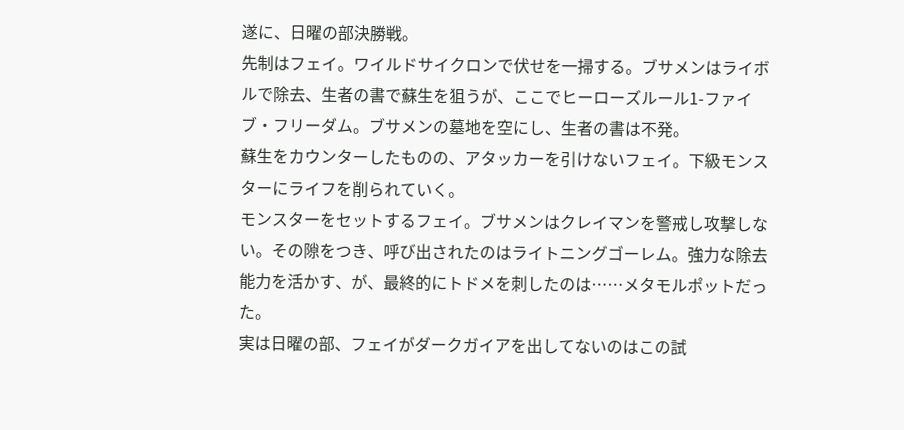遂に、日曜の部決勝戦。
先制はフェイ。ワイルドサイクロンで伏せを一掃する。ブサメンはライボルで除去、生者の書で蘇生を狙うが、ここでヒーローズルール1-ファイブ・フリーダム。ブサメンの墓地を空にし、生者の書は不発。
蘇生をカウンターしたものの、アタッカーを引けないフェイ。下級モンスターにライフを削られていく。
モンスターをセットするフェイ。ブサメンはクレイマンを警戒し攻撃しない。その隙をつき、呼び出されたのはライトニングゴーレム。強力な除去能力を活かす、が、最終的にトドメを刺したのは……メタモルポットだった。
実は日曜の部、フェイがダークガイアを出してないのはこの試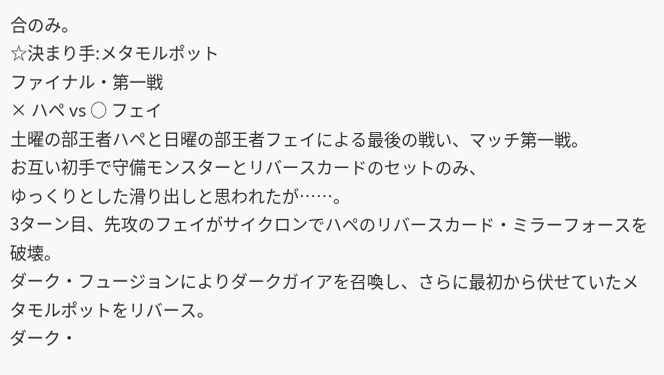合のみ。
☆決まり手:メタモルポット
ファイナル・第一戦
× ハペ vs ○ フェイ
土曜の部王者ハペと日曜の部王者フェイによる最後の戦い、マッチ第一戦。
お互い初手で守備モンスターとリバースカードのセットのみ、
ゆっくりとした滑り出しと思われたが……。
3ターン目、先攻のフェイがサイクロンでハペのリバースカード・ミラーフォースを破壊。
ダーク・フュージョンによりダークガイアを召喚し、さらに最初から伏せていたメタモルポットをリバース。
ダーク・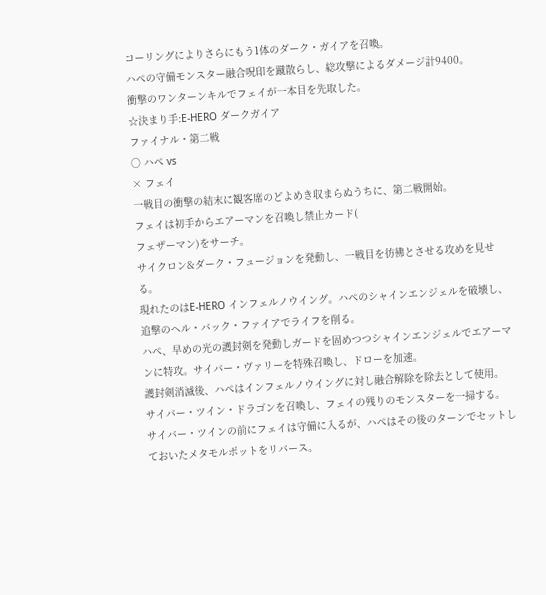コーリングによりさらにもう1体のダーク・ガイアを召喚。
ハペの守備モンスター融合呪印を蹴散らし、総攻撃によるダメージ計9400。
衝撃のワンターンキルでフェイが一本目を先取した。
☆決まり手:E-HERO ダークガイア
ファイナル・第二戦
○ ハペ vs
× フェイ
一戦目の衝撃の結末に観客席のどよめき収まらぬうちに、第二戦開始。
フェイは初手からエアーマンを召喚し禁止カード(
フェザーマン)をサーチ。
サイクロン&ダーク・フュージョンを発動し、一戦目を彷彿とさせる攻めを見せる。
現れたのはE-HERO インフェルノウイング。ハペのシャインエンジェルを破壊し、
追撃のヘル・バック・ファイアでライフを削る。
ハペ、早めの光の護封剣を発動しガードを固めつつシャインエンジェルでエアーマンに特攻。サイバー・ヴァリーを特殊召喚し、ドローを加速。
護封剣消滅後、ハペはインフェルノウイングに対し融合解除を除去として使用。
サイバー・ツイン・ドラゴンを召喚し、フェイの残りのモンスターを一掃する。
サイバー・ツインの前にフェイは守備に入るが、ハペはその後のターンでセットしておいたメタモルポットをリバース。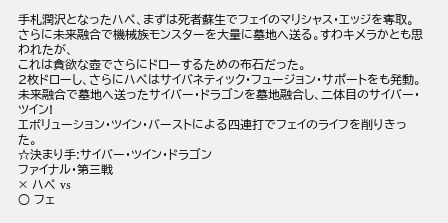手札潤沢となったハペ、まずは死者蘇生でフェイのマリシャス・エッジを奪取。
さらに未来融合で機械族モンスターを大量に墓地へ送る。すわキメラかとも思われたが、
これは貪欲な壺でさらにドローするための布石だった。
2枚ドローし、さらにハペはサイバネティック・フュージョン・サポートをも発動。
未来融合で墓地へ送ったサイバー・ドラゴンを墓地融合し、二体目のサイバー・ツイン!
エボリューション・ツイン・バーストによる四連打でフェイのライフを削りきった。
☆決まり手:サイバー・ツイン・ドラゴン
ファイナル・第三戦
× ハペ vs
○ フェ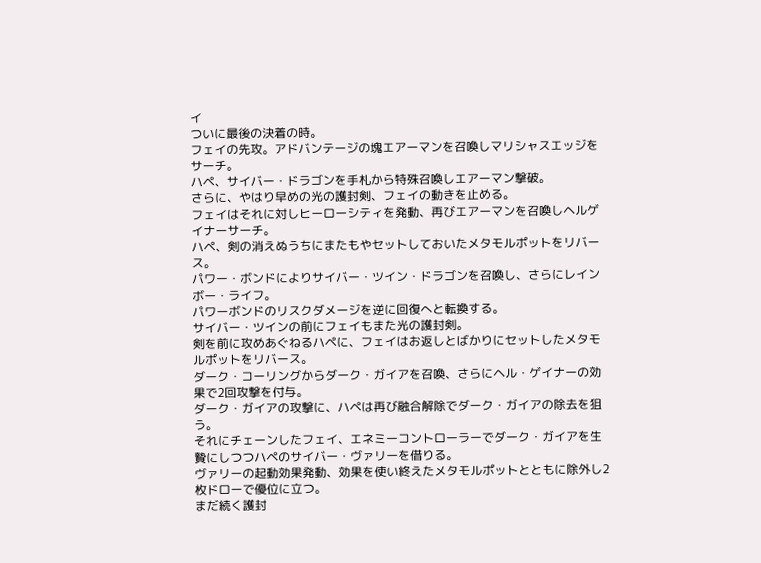イ
ついに最後の決着の時。
フェイの先攻。アドバンテージの塊エアーマンを召喚しマリシャスエッジをサーチ。
ハペ、サイバー・ドラゴンを手札から特殊召喚しエアーマン撃破。
さらに、やはり早めの光の護封剣、フェイの動きを止める。
フェイはそれに対しヒーローシティを発動、再びエアーマンを召喚しヘルゲイナーサーチ。
ハペ、剣の消えぬうちにまたもやセットしておいたメタモルポットをリバース。
パワー・ボンドによりサイバー・ツイン・ドラゴンを召喚し、さらにレインボー・ライフ。
パワーボンドのリスクダメージを逆に回復へと転換する。
サイバー・ツインの前にフェイもまた光の護封剣。
剣を前に攻めあぐねるハペに、フェイはお返しとばかりにセットしたメタモルポットをリバース。
ダーク・コーリングからダーク・ガイアを召喚、さらにヘル・ゲイナーの効果で2回攻撃を付与。
ダーク・ガイアの攻撃に、ハペは再び融合解除でダーク・ガイアの除去を狙う。
それにチェーンしたフェイ、エネミーコントローラーでダーク・ガイアを生贄にしつつハペのサイバー・ヴァリーを借りる。
ヴァリーの起動効果発動、効果を使い終えたメタモルポットとともに除外し2枚ドローで優位に立つ。
まだ続く護封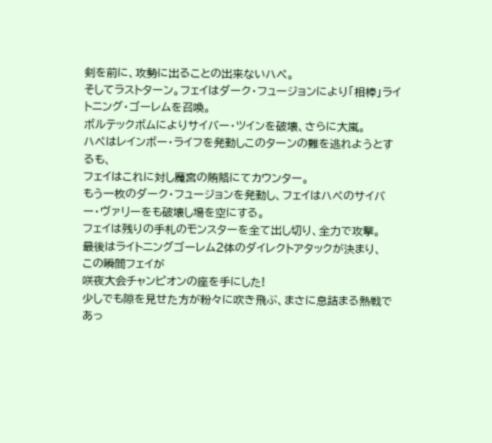剣を前に、攻勢に出ることの出来ないハペ。
そしてラストターン。フェイはダーク・フュージョンにより「相棒」ライトニング・ゴーレムを召喚。
ボルテックボムによりサイバー・ツインを破壊、さらに大嵐。
ハペはレインボー・ライフを発動しこのターンの難を逃れようとするも、
フェイはこれに対し魔宮の賄賂にてカウンター。
もう一枚のダーク・フュージョンを発動し、フェイはハペのサイバー・ヴァリーをも破壊し場を空にする。
フェイは残りの手札のモンスターを全て出し切り、全力で攻撃。
最後はライトニングゴーレム2体のダイレクトアタックが決まり、
この瞬間フェイが
咲夜大会チャンピオンの座を手にした!
少しでも隙を見せた方が粉々に吹き飛ぶ、まさに息詰まる熱戦であっ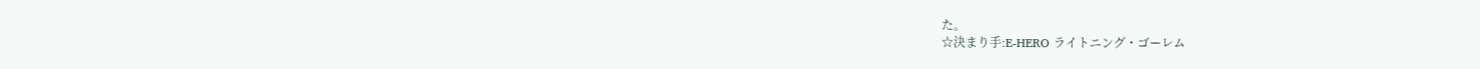た。
☆決まり手:E-HERO ライトニング・ゴーレム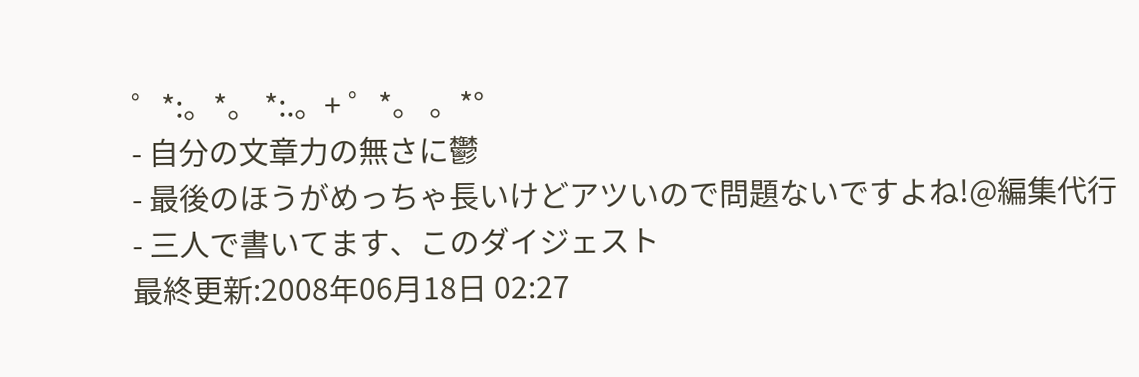゜*:。*。 *:.。+ ゜*。 。*°
- 自分の文章力の無さに鬱
- 最後のほうがめっちゃ長いけどアツいので問題ないですよね!@編集代行
- 三人で書いてます、このダイジェスト
最終更新:2008年06月18日 02:27